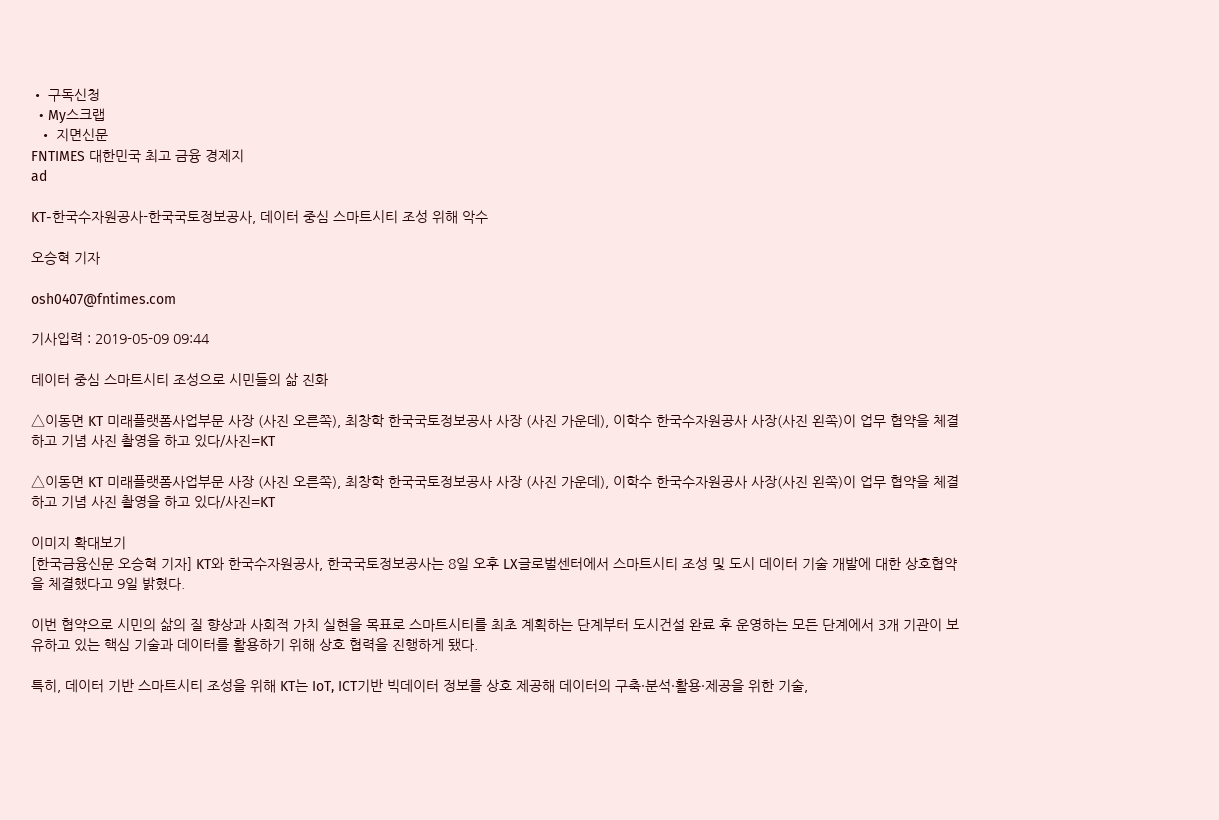• 구독신청
  • My스크랩
  • 지면신문
FNTIMES 대한민국 최고 금융 경제지
ad

KT-한국수자원공사-한국국토정보공사, 데이터 중심 스마트시티 조성 위해 악수

오승혁 기자

osh0407@fntimes.com

기사입력 : 2019-05-09 09:44

데이터 중심 스마트시티 조성으로 시민들의 삶 진화

△이동면 KT 미래플랫폼사업부문 사장 (사진 오른쪽), 최창학 한국국토정보공사 사장 (사진 가운데), 이학수 한국수자원공사 사장(사진 왼쪽)이 업무 협약을 체결하고 기념 사진 촬영을 하고 있다/사진=KT

△이동면 KT 미래플랫폼사업부문 사장 (사진 오른쪽), 최창학 한국국토정보공사 사장 (사진 가운데), 이학수 한국수자원공사 사장(사진 왼쪽)이 업무 협약을 체결하고 기념 사진 촬영을 하고 있다/사진=KT

이미지 확대보기
[한국금융신문 오승혁 기자] KT와 한국수자원공사, 한국국토정보공사는 8일 오후 LX글로벌센터에서 스마트시티 조성 및 도시 데이터 기술 개발에 대한 상호협약을 체결했다고 9일 밝혔다.

이번 협약으로 시민의 삶의 질 향상과 사회적 가치 실현을 목표로 스마트시티를 최초 계획하는 단계부터 도시건설 완료 후 운영하는 모든 단계에서 3개 기관이 보유하고 있는 핵심 기술과 데이터를 활용하기 위해 상호 협력을 진행하게 됐다.

특히, 데이터 기반 스마트시티 조성을 위해 KT는 IoT, ICT기반 빅데이터 정보를 상호 제공해 데이터의 구축·분석·활용·제공을 위한 기술,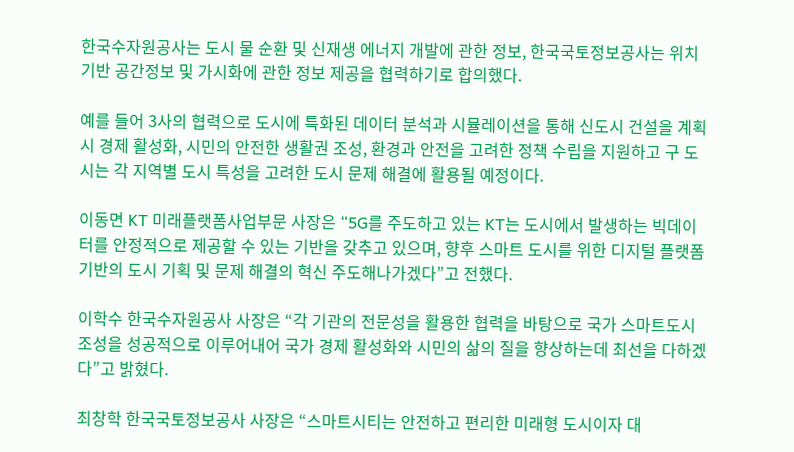한국수자원공사는 도시 물 순환 및 신재생 에너지 개발에 관한 정보, 한국국토정보공사는 위치기반 공간정보 및 가시화에 관한 정보 제공을 협력하기로 합의했다.

예를 들어 3사의 협력으로 도시에 특화된 데이터 분석과 시뮬레이션을 통해 신도시 건설을 계획 시 경제 활성화, 시민의 안전한 생활권 조성, 환경과 안전을 고려한 정책 수립을 지원하고 구 도시는 각 지역별 도시 특성을 고려한 도시 문제 해결에 활용될 예정이다.

이동면 KT 미래플랫폼사업부문 사장은 “5G를 주도하고 있는 KT는 도시에서 발생하는 빅데이터를 안정적으로 제공할 수 있는 기반을 갖추고 있으며, 향후 스마트 도시를 위한 디지털 플랫폼 기반의 도시 기획 및 문제 해결의 혁신 주도해나가겠다”고 전했다.

이학수 한국수자원공사 사장은 “각 기관의 전문성을 활용한 협력을 바탕으로 국가 스마트도시 조성을 성공적으로 이루어내어 국가 경제 활성화와 시민의 삶의 질을 향상하는데 최선을 다하겠다”고 밝혔다.

최창학 한국국토정보공사 사장은 “스마트시티는 안전하고 편리한 미래형 도시이자 대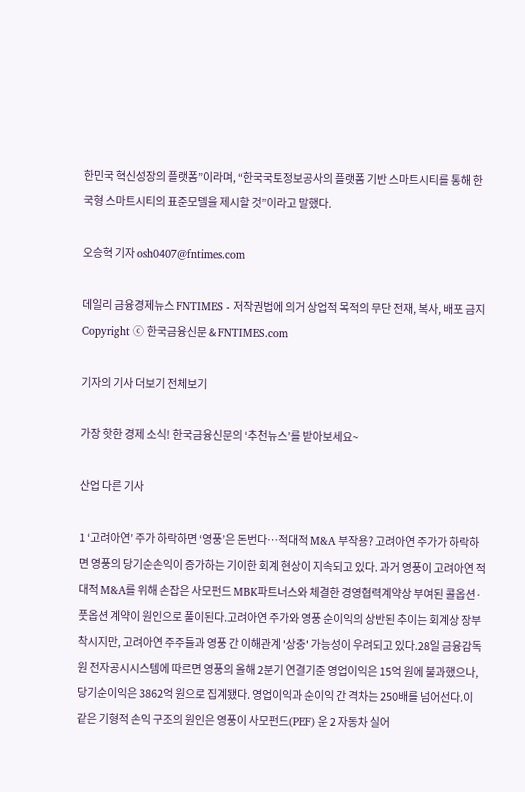한민국 혁신성장의 플랫폼”이라며, “한국국토정보공사의 플랫폼 기반 스마트시티를 통해 한국형 스마트시티의 표준모델을 제시할 것”이라고 말했다.

오승혁 기자 osh0407@fntimes.com

데일리 금융경제뉴스 FNTIMES - 저작권법에 의거 상업적 목적의 무단 전재, 복사, 배포 금지
Copyright ⓒ 한국금융신문 & FNTIMES.com

기자의 기사 더보기 전체보기

가장 핫한 경제 소식! 한국금융신문의 ‘추천뉴스’를 받아보세요~

산업 다른 기사

1 ‘고려아연’ 주가 하락하면 ‘영풍’은 돈번다…적대적 M&A 부작용? 고려아연 주가가 하락하면 영풍의 당기순손익이 증가하는 기이한 회계 현상이 지속되고 있다. 과거 영풍이 고려아연 적대적 M&A를 위해 손잡은 사모펀드 MBK파트너스와 체결한 경영협력계약상 부여된 콜옵션·풋옵션 계약이 원인으로 풀이된다.고려아연 주가와 영풍 순이익의 상반된 추이는 회계상 장부 착시지만, 고려아연 주주들과 영풍 간 이해관계 '상충' 가능성이 우려되고 있다.28일 금융감독원 전자공시시스템에 따르면 영풍의 올해 2분기 연결기준 영업이익은 15억 원에 불과했으나, 당기순이익은 3862억 원으로 집계됐다. 영업이익과 순이익 간 격차는 250배를 넘어선다.이 같은 기형적 손익 구조의 원인은 영풍이 사모펀드(PEF) 운 2 자동차 실어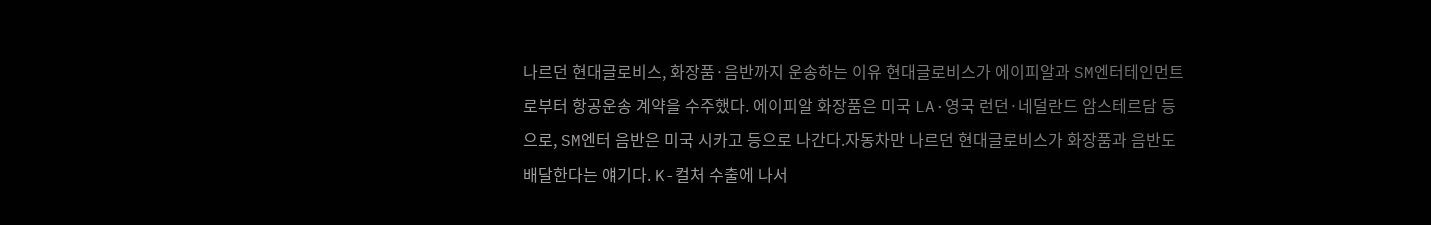나르던 현대글로비스, 화장품·음반까지 운송하는 이유 현대글로비스가 에이피알과 SM엔터테인먼트로부터 항공운송 계약을 수주했다. 에이피알 화장품은 미국 LA·영국 런던·네덜란드 암스테르담 등으로, SM엔터 음반은 미국 시카고 등으로 나간다.자동차만 나르던 현대글로비스가 화장품과 음반도 배달한다는 얘기다. K-컬처 수출에 나서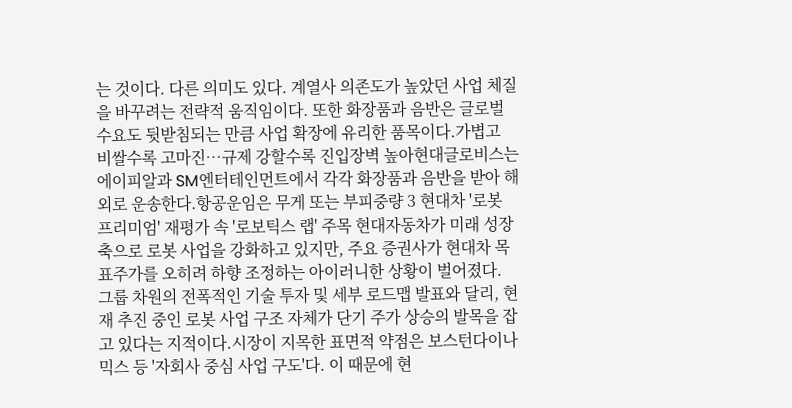는 것이다. 다른 의미도 있다. 계열사 의존도가 높았던 사업 체질을 바꾸려는 전략적 움직임이다. 또한 화장품과 음반은 글로벌 수요도 뒷받침되는 만큼 사업 확장에 유리한 품목이다.가볍고 비쌀수록 고마진…규제 강할수록 진입장벽 높아현대글로비스는 에이피알과 SM엔터테인먼트에서 각각 화장품과 음반을 받아 해외로 운송한다.항공운임은 무게 또는 부피중량 3 현대차 '로봇 프리미엄' 재평가 속 '로보틱스 랩' 주목 현대자동차가 미래 성장 축으로 로봇 사업을 강화하고 있지만, 주요 증권사가 현대차 목표주가를 오히려 하향 조정하는 아이러니한 상황이 벌어졌다. 그룹 차원의 전폭적인 기술 투자 및 세부 로드맵 발표와 달리, 현재 추진 중인 로봇 사업 구조 자체가 단기 주가 상승의 발목을 잡고 있다는 지적이다.시장이 지목한 표면적 약점은 보스턴다이나믹스 등 '자회사 중심 사업 구도'다. 이 때문에 현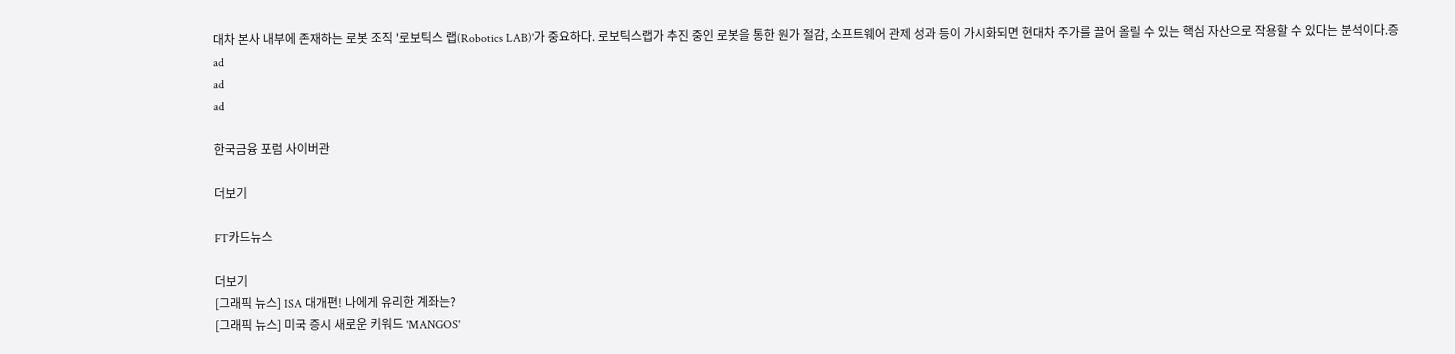대차 본사 내부에 존재하는 로봇 조직 '로보틱스 랩(Robotics LAB)'가 중요하다. 로보틱스랩가 추진 중인 로봇을 통한 원가 절감, 소프트웨어 관제 성과 등이 가시화되면 현대차 주가를 끌어 올릴 수 있는 핵심 자산으로 작용할 수 있다는 분석이다.증
ad
ad
ad

한국금융 포럼 사이버관

더보기

FT카드뉴스

더보기
[그래픽 뉴스] ISA 대개편! 나에게 유리한 계좌는?
[그래픽 뉴스] 미국 증시 새로운 키워드 'MANGOS'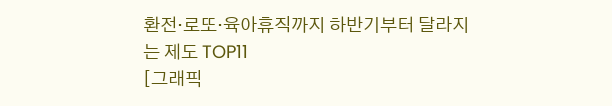환전·로또·육아휴직까지 하반기부터 달라지는 제도 TOP11
[그래픽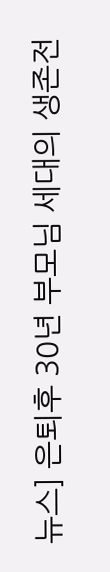뉴스] 은퇴후 30년 부모님 세대의 생존전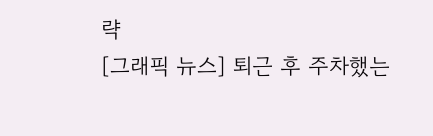략
[그래픽 뉴스] 퇴근 후 주차했는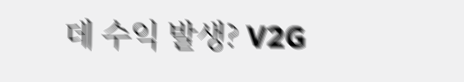데 수익 발생? V2G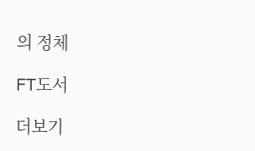의 정체

FT도서

더보기